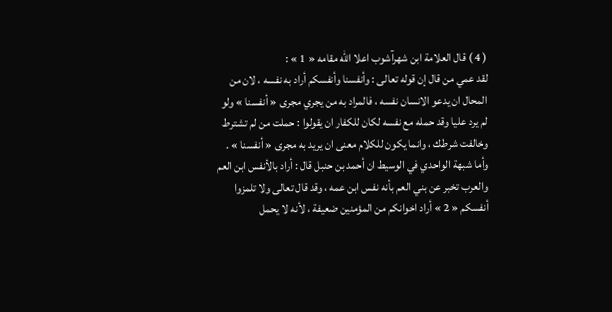( 4 ) قال العلامة ابن شهرآشوب اعلا اللّه مقامه « 1 » :
لقد عمي من قال إن قوله تعالى : وأنفسنا وأنفسكم أراد به نفسه ، لان من المحال ان يدعو الانسان نفسه ، فالمراد به من يجري مجرى « أنفسنا » ولو لم يرد عليا وقد حمله مع نفسه لكان للكفار ان يقولوا : حملت من لم تشترط وخالفت شرطك ، وانما يكون للكلام معنى ان يريد به مجرى « أنفسنا » .
وأما شبهة الواحدي في الوسيط ان أحمد بن حنبل قال : أراد بالأنفس ابن العم والعرب تخبر عن بني العم بأنه نفس ابن عمه ، وقد قال تعالى ولا تلمزوا أنفسكم « 2 » أراد اخوانكم من المؤمنين ضعيفة ، لأنه لا يحمل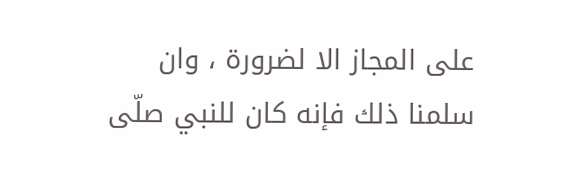على المجاز الا لضرورة ، وان سلمنا ذلك فإنه كان للنبي صلّى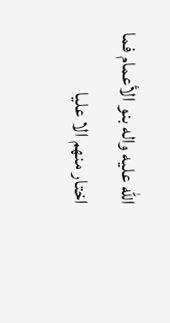اللّه عليه واله بنو الأعمام فما اختار منهم الا عليا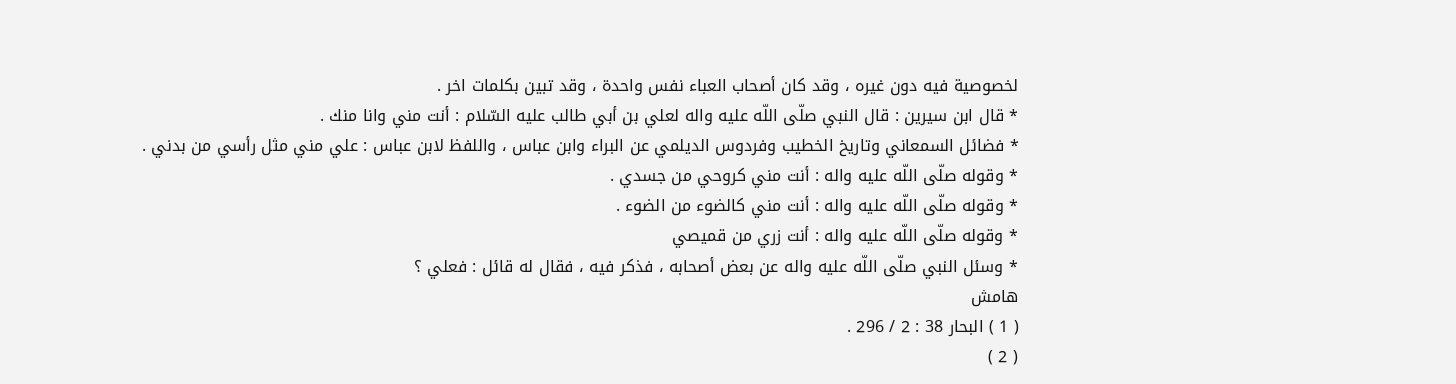لخصوصية فيه دون غيره ، وقد كان أصحاب العباء نفس واحدة ، وقد تبين بكلمات اخر .
* قال ابن سيرين : قال النبي صلّى اللّه عليه واله لعلي بن أبي طالب عليه السّلام : أنت مني وانا منك .
* فضائل السمعاني وتاريخ الخطيب وفردوس الديلمي عن البراء وابن عباس ، واللفظ لابن عباس : علي مني مثل رأسي من بدني .
* وقوله صلّى اللّه عليه واله : أنت مني كروحي من جسدي .
* وقوله صلّى اللّه عليه واله : أنت مني كالضوء من الضوء .
* وقوله صلّى اللّه عليه واله : أنت زري من قميصي
* وسئل النبي صلّى اللّه عليه واله عن بعض أصحابه ، فذكر فيه ، فقال له قائل : فعلي ؟
هامش
( 1 ) البحار 38 : 2 / 296 .
( 2 )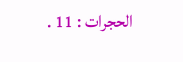الحجرات : 11 .